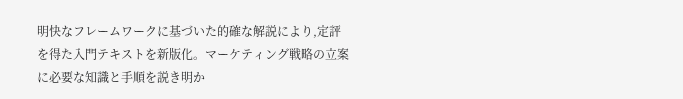明快なフレームワークに基づいた的確な解説により,定評を得た入門テキストを新版化。マーケティング戦略の立案に必要な知識と手順を説き明か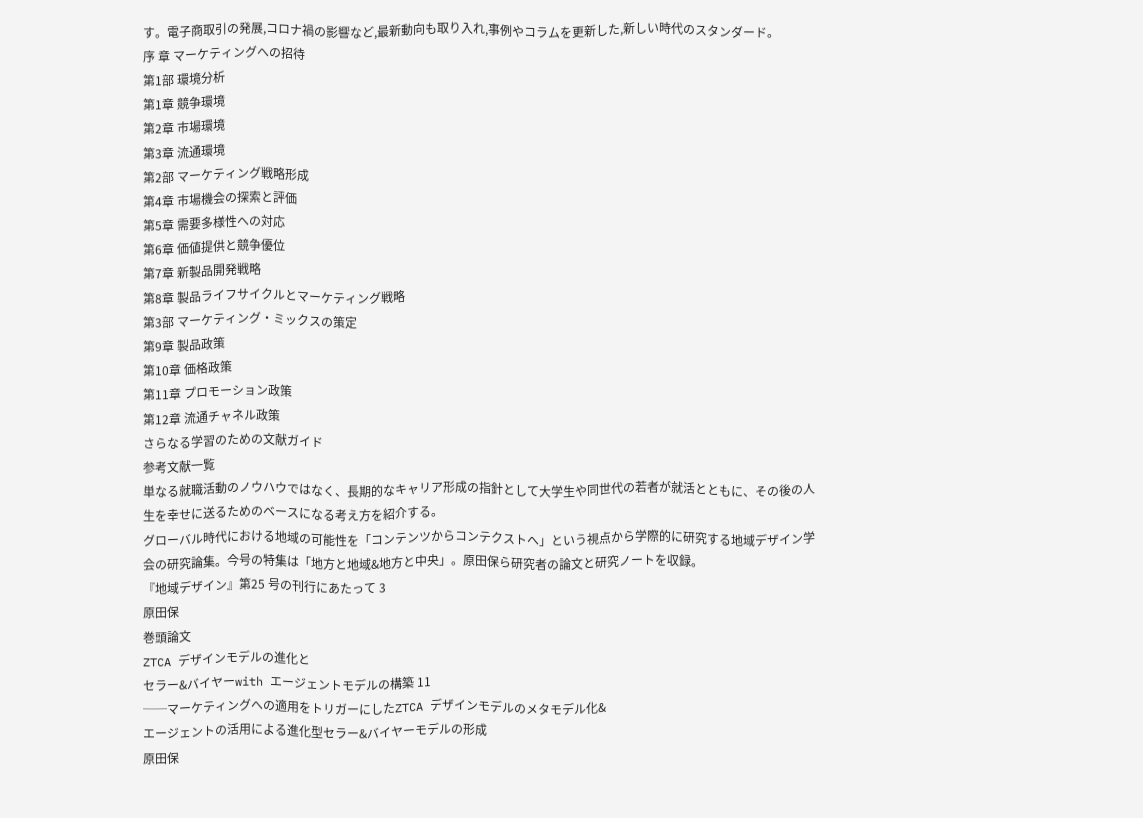す。電子商取引の発展,コロナ禍の影響など,最新動向も取り入れ,事例やコラムを更新した,新しい時代のスタンダード。
序 章 マーケティングへの招待
第1部 環境分析
第1章 競争環境
第2章 市場環境
第3章 流通環境
第2部 マーケティング戦略形成
第4章 市場機会の探索と評価
第5章 需要多様性への対応
第6章 価値提供と競争優位
第7章 新製品開発戦略
第8章 製品ライフサイクルとマーケティング戦略
第3部 マーケティング・ミックスの策定
第9章 製品政策
第10章 価格政策
第11章 プロモーション政策
第12章 流通チャネル政策
さらなる学習のための文献ガイド
参考文献一覧
単なる就職活動のノウハウではなく、長期的なキャリア形成の指針として大学生や同世代の若者が就活とともに、その後の人生を幸せに送るためのベースになる考え方を紹介する。
グローバル時代における地域の可能性を「コンテンツからコンテクストへ」という視点から学際的に研究する地域デザイン学会の研究論集。今号の特集は「地方と地域&地方と中央」。原田保ら研究者の論文と研究ノートを収録。
『地域デザイン』第25 号の刊行にあたって 3
原田保
巻頭論文
ZTCA デザインモデルの進化と
セラー&バイヤーwith エージェントモデルの構築 11
──マーケティングへの適用をトリガーにしたZTCA デザインモデルのメタモデル化&
エージェントの活用による進化型セラー&バイヤーモデルの形成
原田保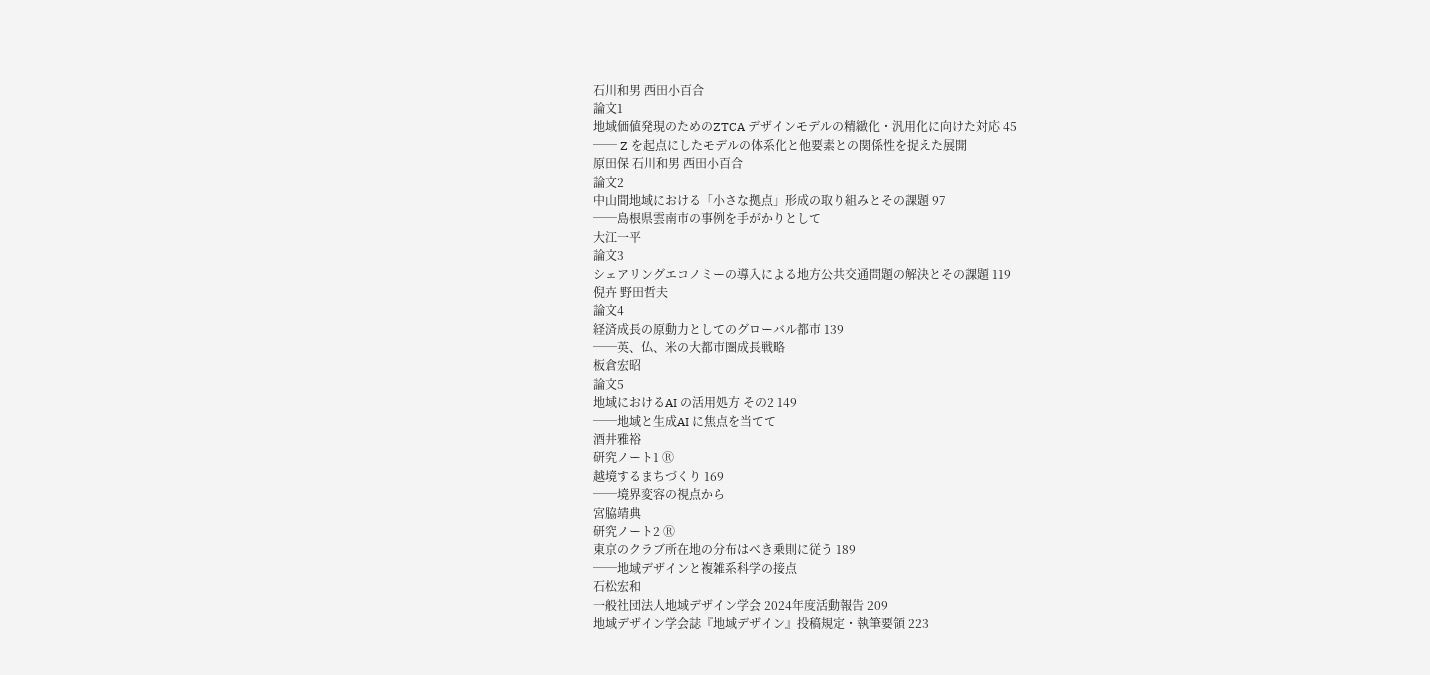石川和男 西田小百合
論文1
地域価値発現のためのZTCA デザインモデルの精緻化・汎用化に向けた対応 45
── Z を起点にしたモデルの体系化と他要素との関係性を捉えた展開
原田保 石川和男 西田小百合
論文2
中山間地域における「小さな拠点」形成の取り組みとその課題 97
──島根県雲南市の事例を手がかりとして
大江一平
論文3
シェアリングエコノミーの導入による地方公共交通問題の解決とその課題 119
倪卉 野田哲夫
論文4
経済成長の原動力としてのグローバル都市 139
──英、仏、米の大都市圏成長戦略
板倉宏昭
論文5
地域におけるAI の活用処方 その2 149
──地域と生成AI に焦点を当てて
酒井雅裕
研究ノート1 Ⓡ
越境するまちづくり 169
──境界変容の視点から
宮脇靖典
研究ノート2 Ⓡ
東京のクラブ所在地の分布はべき乗則に従う 189
──地域デザインと複雑系科学の接点
石松宏和
一般社団法人地域デザイン学会 2024年度活動報告 209
地域デザイン学会誌『地域デザイン』投稿規定・執筆要領 223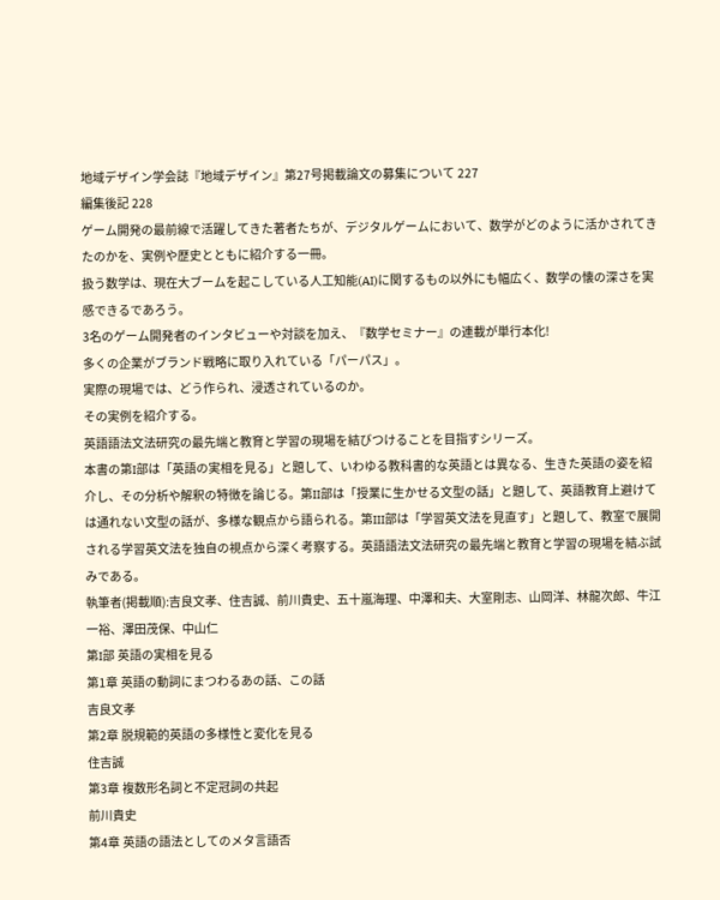地域デザイン学会誌『地域デザイン』第27号掲載論文の募集について 227
編集後記 228
ゲーム開発の最前線で活躍してきた著者たちが、デジタルゲームにおいて、数学がどのように活かされてきたのかを、実例や歴史とともに紹介する一冊。
扱う数学は、現在大ブームを起こしている人工知能(AI)に関するもの以外にも幅広く、数学の懐の深さを実感できるであろう。
3名のゲーム開発者のインタビューや対談を加え、『数学セミナー』の連載が単行本化!
多くの企業がブランド戦略に取り入れている「パーパス」。
実際の現場では、どう作られ、浸透されているのか。
その実例を紹介する。
英語語法文法研究の最先端と教育と学習の現場を結びつけることを目指すシリーズ。
本書の第I部は「英語の実相を見る」と題して、いわゆる教科書的な英語とは異なる、生きた英語の姿を紹介し、その分析や解釈の特徴を論じる。第II部は「授業に生かせる文型の話」と題して、英語教育上避けては通れない文型の話が、多様な観点から語られる。第III部は「学習英文法を見直す」と題して、教室で展開される学習英文法を独自の視点から深く考察する。英語語法文法研究の最先端と教育と学習の現場を結ぶ試みである。
執筆者(掲載順):吉良文孝、住吉誠、前川貴史、五十嵐海理、中澤和夫、大室剛志、山岡洋、林龍次郎、牛江一裕、澤田茂保、中山仁
第I部 英語の実相を見る
第1章 英語の動詞にまつわるあの話、この話
吉良文孝
第2章 脱規範的英語の多様性と変化を見る
住吉誠
第3章 複数形名詞と不定冠詞の共起
前川貴史
第4章 英語の語法としてのメタ言語否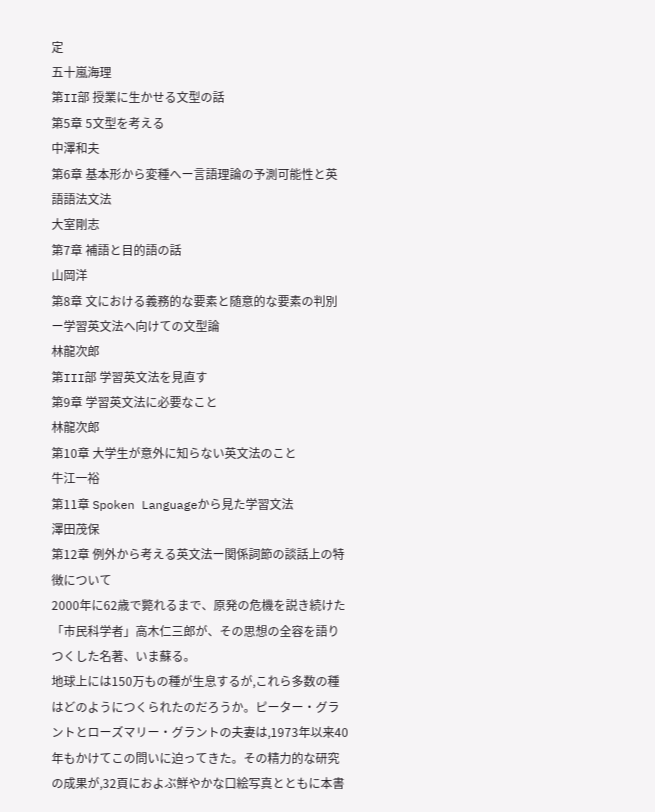定
五十嵐海理
第II部 授業に生かせる文型の話
第5章 5文型を考える
中澤和夫
第6章 基本形から変種へー言語理論の予測可能性と英語語法文法
大室剛志
第7章 補語と目的語の話
山岡洋
第8章 文における義務的な要素と随意的な要素の判別ー学習英文法へ向けての文型論
林龍次郎
第III部 学習英文法を見直す
第9章 学習英文法に必要なこと
林龍次郎
第10章 大学生が意外に知らない英文法のこと
牛江一裕
第11章 Spoken Languageから見た学習文法
澤田茂保
第12章 例外から考える英文法ー関係詞節の談話上の特徴について
2000年に62歳で斃れるまで、原発の危機を説き続けた「市民科学者」高木仁三郎が、その思想の全容を語りつくした名著、いま蘇る。
地球上には150万もの種が生息するが,これら多数の種はどのようにつくられたのだろうか。ピーター・グラントとローズマリー・グラントの夫妻は,1973年以来40年もかけてこの問いに迫ってきた。その精力的な研究の成果が,32頁におよぶ鮮やかな口絵写真とともに本書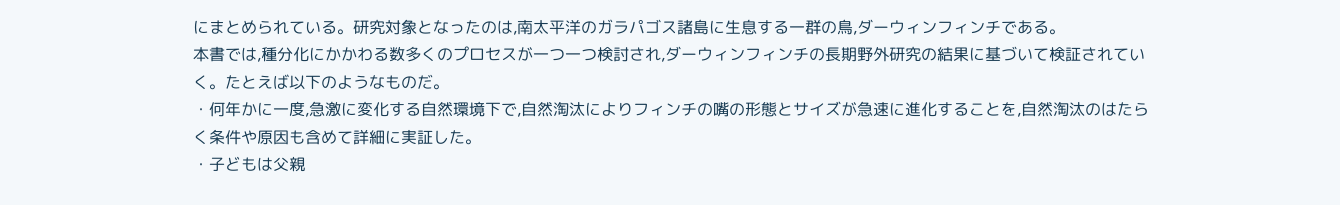にまとめられている。研究対象となったのは,南太平洋のガラパゴス諸島に生息する一群の鳥,ダーウィンフィンチである。
本書では,種分化にかかわる数多くのプロセスが一つ一つ検討され,ダーウィンフィンチの長期野外研究の結果に基づいて検証されていく。たとえば以下のようなものだ。
・何年かに一度,急激に変化する自然環境下で,自然淘汰によりフィンチの嘴の形態とサイズが急速に進化することを,自然淘汰のはたらく条件や原因も含めて詳細に実証した。
・子どもは父親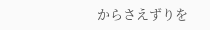からさえずりを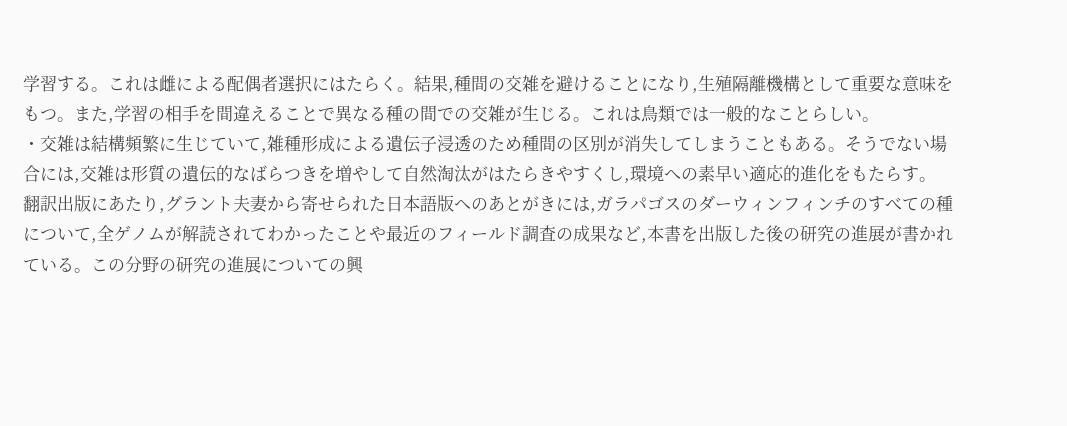学習する。これは雌による配偶者選択にはたらく。結果,種間の交雑を避けることになり,生殖隔離機構として重要な意味をもつ。また,学習の相手を間違えることで異なる種の間での交雑が生じる。これは鳥類では一般的なことらしい。
・交雑は結構頻繁に生じていて,雑種形成による遺伝子浸透のため種間の区別が消失してしまうこともある。そうでない場合には,交雑は形質の遺伝的なばらつきを増やして自然淘汰がはたらきやすくし,環境への素早い適応的進化をもたらす。
翻訳出版にあたり,グラント夫妻から寄せられた日本語版へのあとがきには,ガラパゴスのダーウィンフィンチのすべての種について,全ゲノムが解読されてわかったことや最近のフィールド調査の成果など,本書を出版した後の研究の進展が書かれている。この分野の研究の進展についての興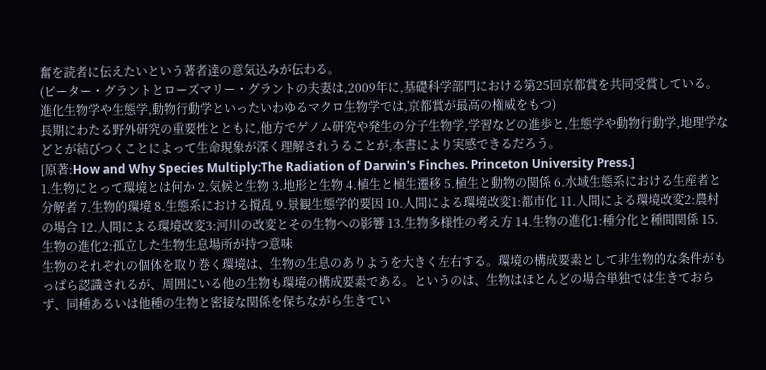奮を読者に伝えたいという著者達の意気込みが伝わる。
(ピーター・グラントとローズマリー・グラントの夫妻は,2009年に,基礎科学部門における第25回京都賞を共同受賞している。進化生物学や生態学,動物行動学といったいわゆるマクロ生物学では,京都賞が最高の権威をもつ)
長期にわたる野外研究の重要性とともに,他方でゲノム研究や発生の分子生物学,学習などの進歩と,生態学や動物行動学,地理学などとが結びつくことによって生命現象が深く理解されうることが,本書により実感できるだろう。
[原著:How and Why Species Multiply:The Radiation of Darwin's Finches. Princeton University Press.]
1.生物にとって環境とは何か 2.気候と生物 3.地形と生物 4.植生と植生遷移 5.植生と動物の関係 6.水域生態系における生産者と分解者 7.生物的環境 8.生態系における撹乱 9.景観生態学的要因 10.人間による環境改変1:都市化 11.人間による環境改変2:農村の場合 12.人間による環境改変3:河川の改変とその生物への影響 13.生物多様性の考え方 14.生物の進化1:種分化と種間関係 15.生物の進化2:孤立した生物生息場所が持つ意味
生物のそれぞれの個体を取り巻く環境は、生物の生息のありようを大きく左右する。環境の構成要素として非生物的な条件がもっぱら認識されるが、周囲にいる他の生物も環境の構成要素である。というのは、生物はほとんどの場合単独では生きておらず、同種あるいは他種の生物と密接な関係を保ちながら生きてい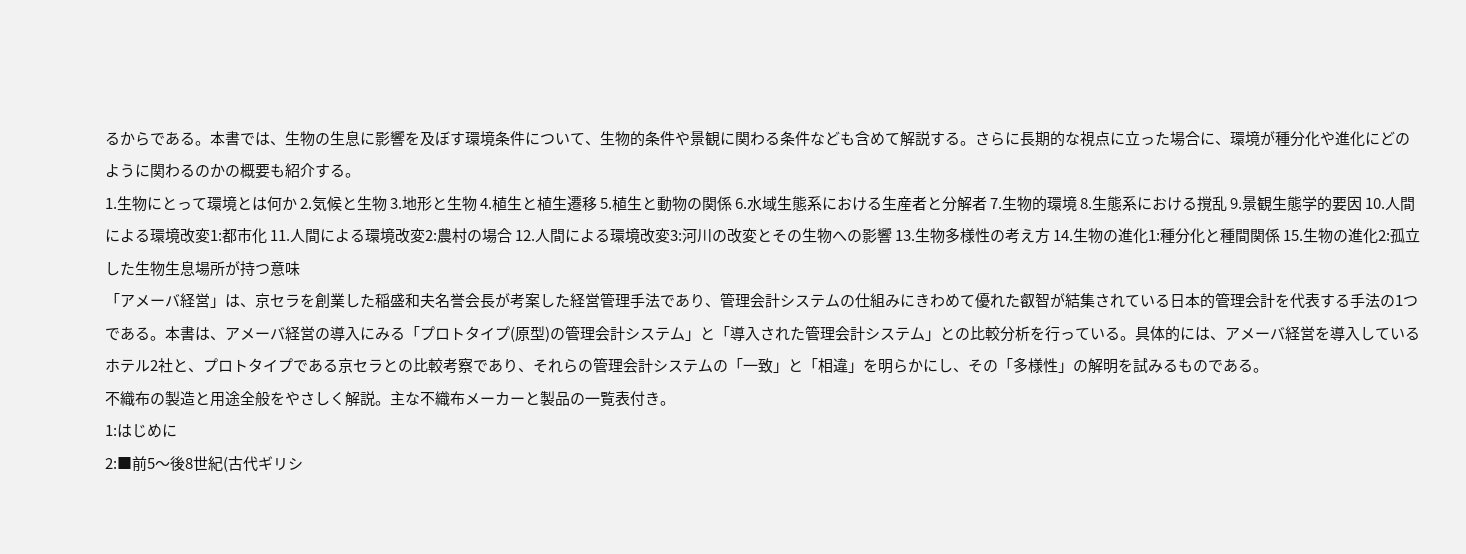るからである。本書では、生物の生息に影響を及ぼす環境条件について、生物的条件や景観に関わる条件なども含めて解説する。さらに長期的な視点に立った場合に、環境が種分化や進化にどのように関わるのかの概要も紹介する。
1.生物にとって環境とは何か 2.気候と生物 3.地形と生物 4.植生と植生遷移 5.植生と動物の関係 6.水域生態系における生産者と分解者 7.生物的環境 8.生態系における撹乱 9.景観生態学的要因 10.人間による環境改変1:都市化 11.人間による環境改変2:農村の場合 12.人間による環境改変3:河川の改変とその生物への影響 13.生物多様性の考え方 14.生物の進化1:種分化と種間関係 15.生物の進化2:孤立した生物生息場所が持つ意味
「アメーバ経営」は、京セラを創業した稲盛和夫名誉会長が考案した経営管理手法であり、管理会計システムの仕組みにきわめて優れた叡智が結集されている日本的管理会計を代表する手法の1つである。本書は、アメーバ経営の導入にみる「プロトタイプ(原型)の管理会計システム」と「導入された管理会計システム」との比較分析を行っている。具体的には、アメーバ経営を導入しているホテル2社と、プロトタイプである京セラとの比較考察であり、それらの管理会計システムの「一致」と「相違」を明らかにし、その「多様性」の解明を試みるものである。
不織布の製造と用途全般をやさしく解説。主な不織布メーカーと製品の一覧表付き。
1:はじめに
2:■前5〜後8世紀(古代ギリシ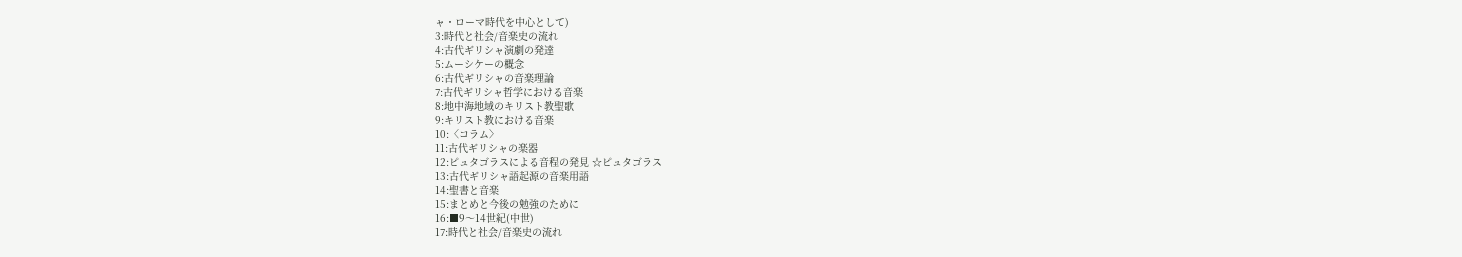ャ・ローマ時代を中心として)
3:時代と社会/音楽史の流れ
4:古代ギリシャ演劇の発達
5:ムーシケーの概念
6:古代ギリシャの音楽理論
7:古代ギリシャ哲学における音楽
8:地中海地域のキリスト教聖歌
9:キリスト教における音楽
10:〈コラム〉
11:古代ギリシャの楽器
12:ピュタゴラスによる音程の発見 ☆ピュタゴラス
13:古代ギリシャ語起源の音楽用語
14:聖書と音楽
15:まとめと今後の勉強のために
16:■9〜14世紀(中世)
17:時代と社会/音楽史の流れ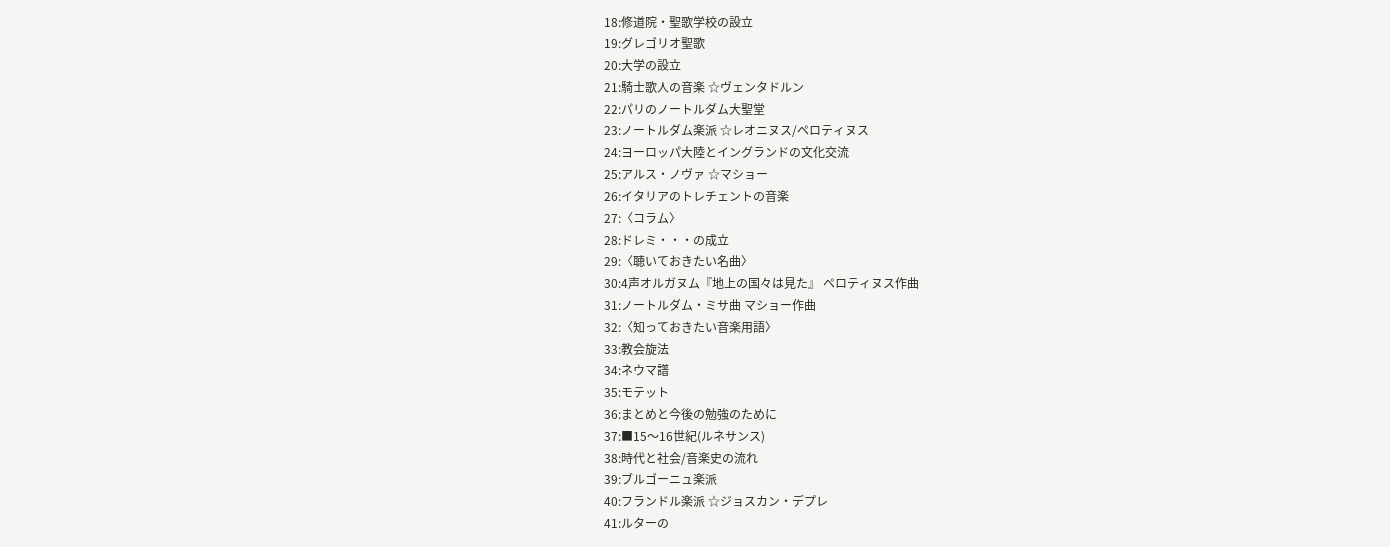18:修道院・聖歌学校の設立
19:グレゴリオ聖歌
20:大学の設立
21:騎士歌人の音楽 ☆ヴェンタドルン
22:パリのノートルダム大聖堂
23:ノートルダム楽派 ☆レオニヌス/ペロティヌス
24:ヨーロッパ大陸とイングランドの文化交流
25:アルス・ノヴァ ☆マショー
26:イタリアのトレチェントの音楽
27:〈コラム〉
28:ドレミ・・・の成立
29:〈聴いておきたい名曲〉
30:4声オルガヌム『地上の国々は見た』 ペロティヌス作曲
31:ノートルダム・ミサ曲 マショー作曲
32:〈知っておきたい音楽用語〉
33:教会旋法
34:ネウマ譜
35:モテット
36:まとめと今後の勉強のために
37:■15〜16世紀(ルネサンス)
38:時代と社会/音楽史の流れ
39:ブルゴーニュ楽派
40:フランドル楽派 ☆ジョスカン・デプレ
41:ルターの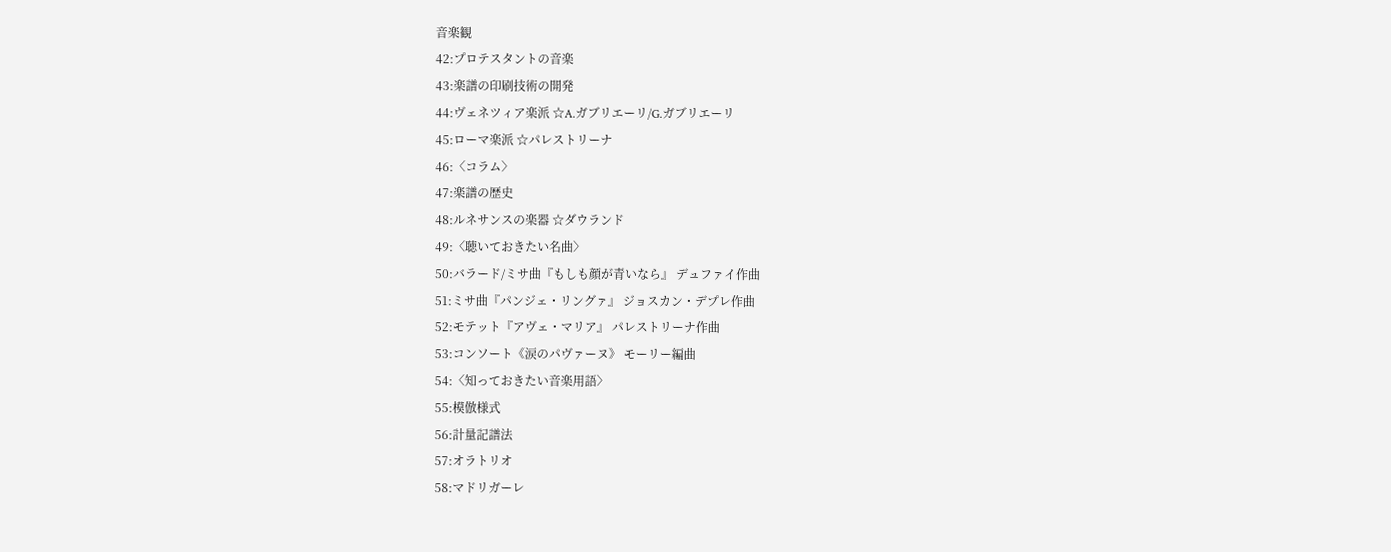音楽観
42:プロテスタントの音楽
43:楽譜の印刷技術の開発
44:ヴェネツィア楽派 ☆A.ガブリエーリ/G.ガブリエーリ
45:ローマ楽派 ☆パレストリーナ
46:〈コラム〉
47:楽譜の歴史
48:ルネサンスの楽器 ☆ダウランド
49:〈聴いておきたい名曲〉
50:バラード/ミサ曲『もしも顔が青いなら』 デュファイ作曲
51:ミサ曲『パンジェ・リングァ』 ジョスカン・デプレ作曲
52:モテット『アヴェ・マリア』 パレストリーナ作曲
53:コンソート《涙のパヴァーヌ》 モーリー編曲
54:〈知っておきたい音楽用語〉
55:模倣様式
56:計量記譜法
57:オラトリオ
58:マドリガーレ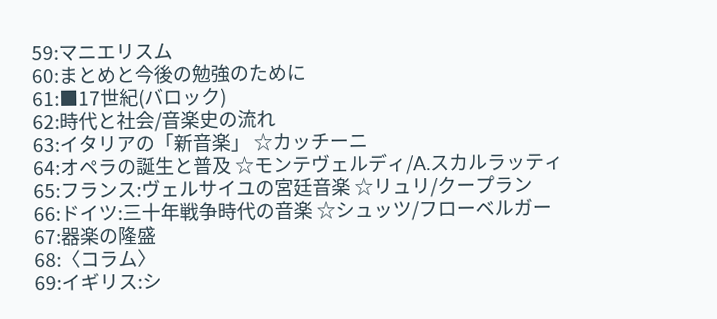59:マニエリスム
60:まとめと今後の勉強のために
61:■17世紀(バロック)
62:時代と社会/音楽史の流れ
63:イタリアの「新音楽」 ☆カッチーニ
64:オペラの誕生と普及 ☆モンテヴェルディ/A.スカルラッティ
65:フランス:ヴェルサイユの宮廷音楽 ☆リュリ/クープラン
66:ドイツ:三十年戦争時代の音楽 ☆シュッツ/フローベルガー
67:器楽の隆盛
68:〈コラム〉
69:イギリス:シ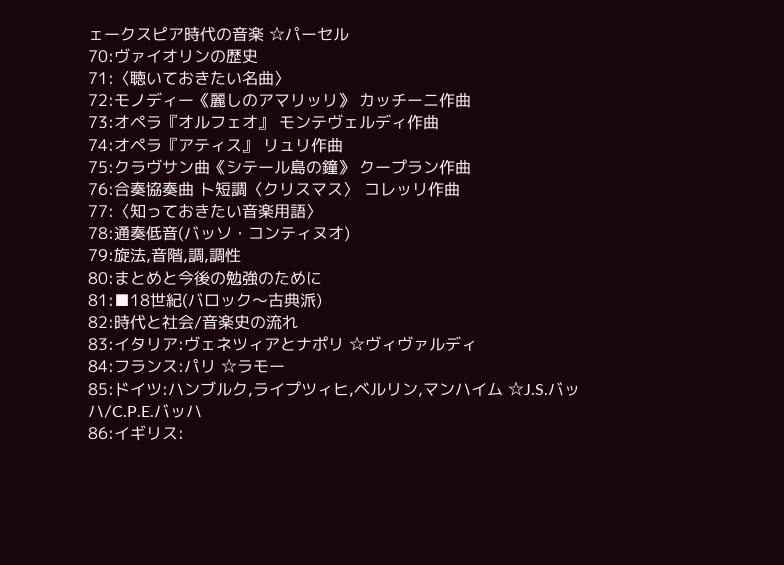ェークスピア時代の音楽 ☆パーセル
70:ヴァイオリンの歴史
71:〈聴いておきたい名曲〉
72:モノディー《麗しのアマリッリ》 カッチーニ作曲
73:オペラ『オルフェオ』 モンテヴェルディ作曲
74:オペラ『アティス』 リュリ作曲
75:クラヴサン曲《シテール島の鐘》 クープラン作曲
76:合奏協奏曲 ト短調〈クリスマス〉 コレッリ作曲
77:〈知っておきたい音楽用語〉
78:通奏低音(バッソ・コンティヌオ)
79:旋法,音階,調,調性
80:まとめと今後の勉強のために
81:■18世紀(バロック〜古典派)
82:時代と社会/音楽史の流れ
83:イタリア:ヴェネツィアとナポリ ☆ヴィヴァルディ
84:フランス:パリ ☆ラモー
85:ドイツ:ハンブルク,ライプツィヒ,ベルリン,マンハイム ☆J.S.バッハ/C.P.E.バッハ
86:イギリス: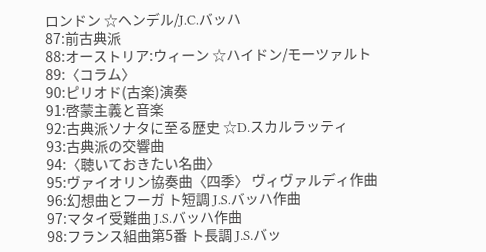ロンドン ☆ヘンデル/J.C.バッハ
87:前古典派
88:オーストリア:ウィーン ☆ハイドン/モーツァルト
89:〈コラム〉
90:ピリオド(古楽)演奏
91:啓蒙主義と音楽
92:古典派ソナタに至る歴史 ☆D.スカルラッティ
93:古典派の交響曲
94:〈聴いておきたい名曲〉
95:ヴァイオリン協奏曲〈四季〉 ヴィヴァルディ作曲
96:幻想曲とフーガ ト短調 J.S.バッハ作曲
97:マタイ受難曲 J.S.バッハ作曲
98:フランス組曲第5番 ト長調 J.S.バッ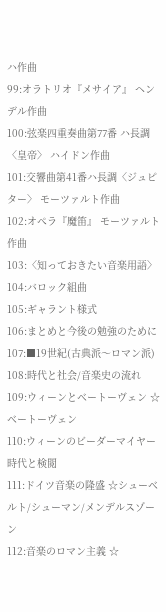ハ作曲
99:オラトリオ『メサイア』 ヘンデル作曲
100:弦楽四重奏曲第77番 ハ長調〈皇帝〉 ハイドン作曲
101:交響曲第41番ハ長調〈ジュピター〉 モーツァルト作曲
102:オペラ『魔笛』 モーツァルト作曲
103:〈知っておきたい音楽用語〉
104:バロック組曲
105:ギャラント様式
106:まとめと今後の勉強のために
107:■19世紀(古典派〜ロマン派)
108:時代と社会/音楽史の流れ
109:ウィーンとベートーヴェン ☆ベートーヴェン
110:ウィーンのビーダーマイヤー時代と検閲
111:ドイツ音楽の隆盛 ☆シューベルト/シューマン/メンデルスゾーン
112:音楽のロマン主義 ☆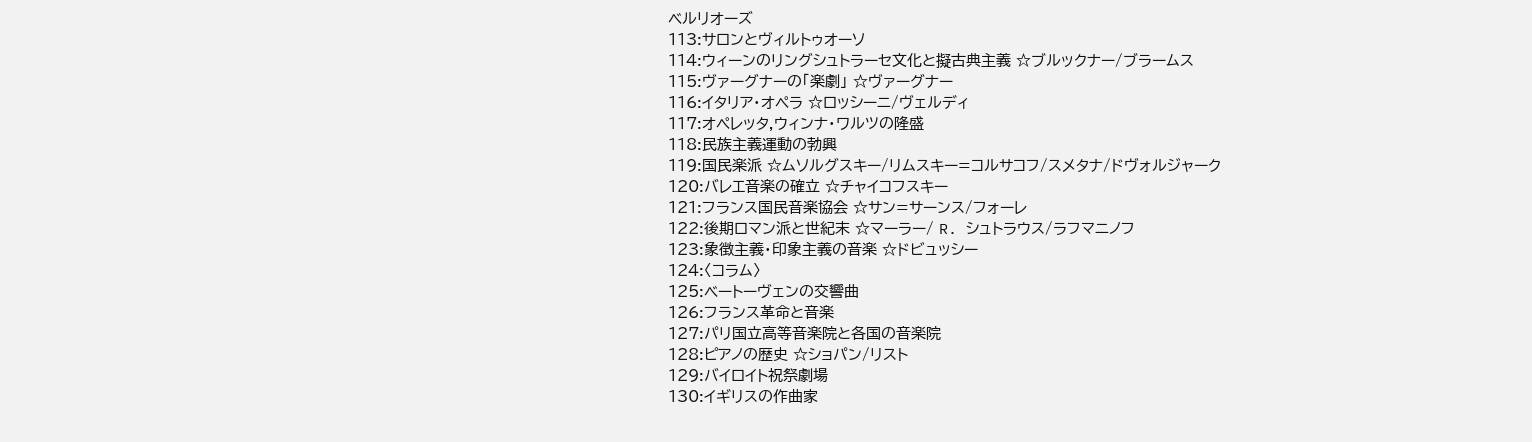ベルリオーズ
113:サロンとヴィルトゥオーソ
114:ウィーンのリングシュトラーセ文化と擬古典主義 ☆ブルックナー/ブラームス
115:ヴァーグナーの「楽劇」 ☆ヴァーグナー
116:イタリア・オペラ ☆ロッシーニ/ヴェルディ
117:オペレッタ,ウィンナ・ワルツの隆盛
118:民族主義運動の勃興
119:国民楽派 ☆ムソルグスキー/リムスキー=コルサコフ/スメタナ/ドヴォルジャーク
120:バレエ音楽の確立 ☆チャイコフスキー
121:フランス国民音楽協会 ☆サン=サーンス/フォーレ
122:後期ロマン派と世紀末 ☆マーラー/ R. シュトラウス/ラフマニノフ
123:象徴主義・印象主義の音楽 ☆ドビュッシー
124:〈コラム〉
125:ベートーヴェンの交響曲
126:フランス革命と音楽
127:パリ国立高等音楽院と各国の音楽院
128:ピアノの歴史 ☆ショパン/リスト
129:バイロイト祝祭劇場
130:イギリスの作曲家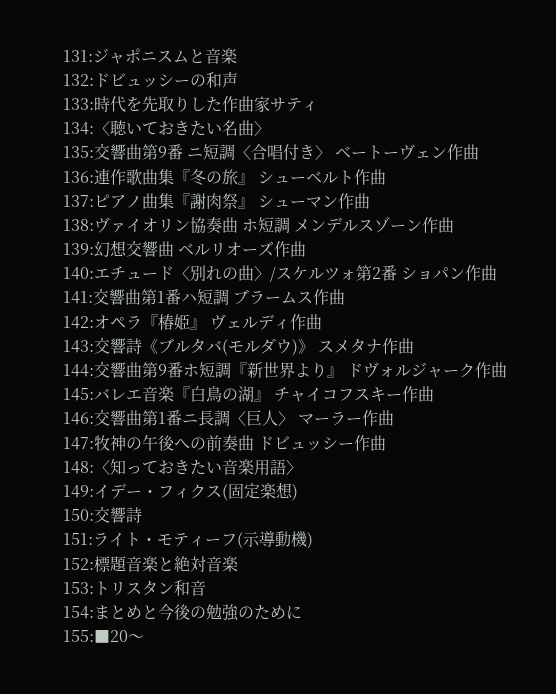131:ジャポニスムと音楽
132:ドビュッシーの和声
133:時代を先取りした作曲家サティ
134:〈聴いておきたい名曲〉
135:交響曲第9番 ニ短調〈合唱付き〉 ベートーヴェン作曲
136:連作歌曲集『冬の旅』 シューベルト作曲
137:ピアノ曲集『謝肉祭』 シューマン作曲
138:ヴァイオリン協奏曲 ホ短調 メンデルスゾーン作曲
139:幻想交響曲 ベルリオーズ作曲
140:エチュード〈別れの曲〉/スケルツォ第2番 ショパン作曲
141:交響曲第1番ハ短調 ブラームス作曲
142:オペラ『椿姫』 ヴェルディ作曲
143:交響詩《ブルタバ(モルダウ)》 スメタナ作曲
144:交響曲第9番ホ短調『新世界より』 ドヴォルジャーク作曲
145:バレエ音楽『白鳥の湖』 チャイコフスキー作曲
146:交響曲第1番ニ長調〈巨人〉 マーラー作曲
147:牧神の午後への前奏曲 ドビュッシー作曲
148:〈知っておきたい音楽用語〉
149:イデー・フィクス(固定楽想)
150:交響詩
151:ライト・モティーフ(示導動機)
152:標題音楽と絶対音楽
153:トリスタン和音
154:まとめと今後の勉強のために
155:■20〜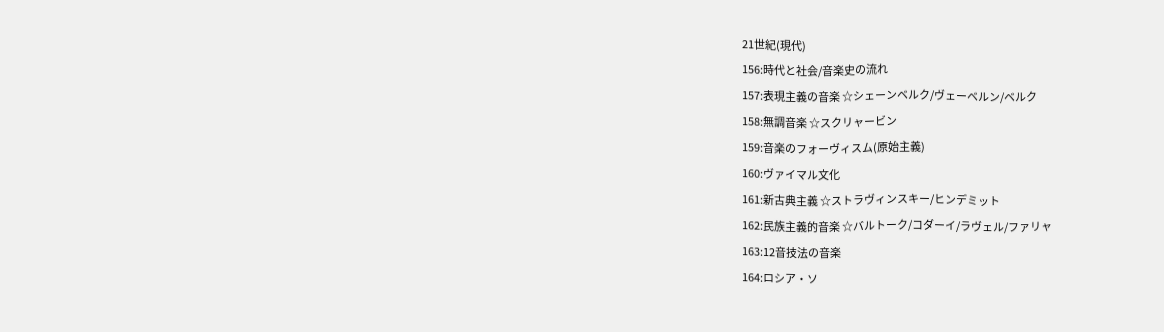21世紀(現代)
156:時代と社会/音楽史の流れ
157:表現主義の音楽 ☆シェーンベルク/ヴェーベルン/ベルク
158:無調音楽 ☆スクリャービン
159:音楽のフォーヴィスム(原始主義)
160:ヴァイマル文化
161:新古典主義 ☆ストラヴィンスキー/ヒンデミット
162:民族主義的音楽 ☆バルトーク/コダーイ/ラヴェル/ファリャ
163:12音技法の音楽
164:ロシア・ソ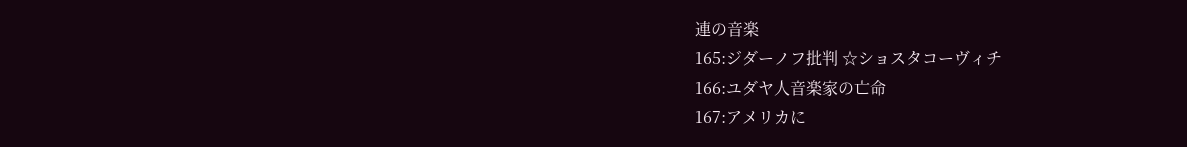連の音楽
165:ジダーノフ批判 ☆ショスタコーヴィチ
166:ユダヤ人音楽家の亡命
167:アメリカに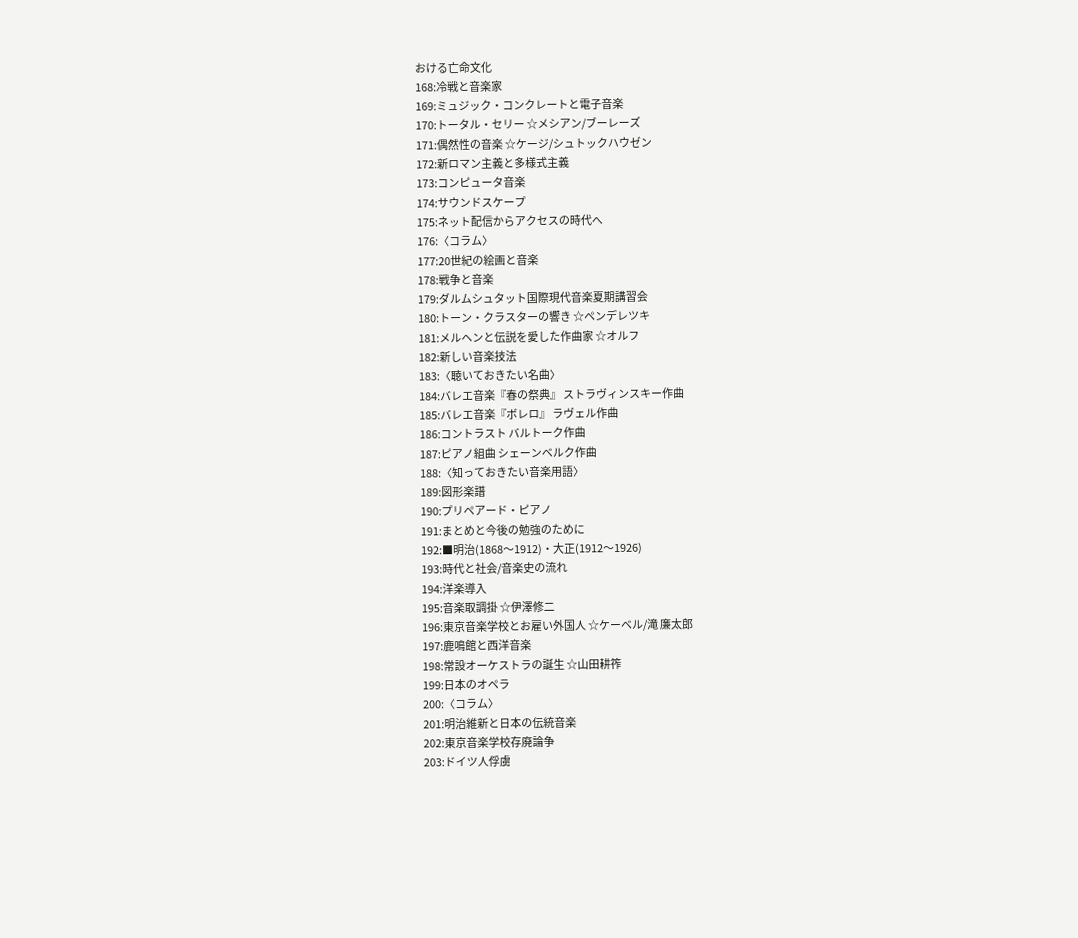おける亡命文化
168:冷戦と音楽家
169:ミュジック・コンクレートと電子音楽
170:トータル・セリー ☆メシアン/ブーレーズ
171:偶然性の音楽 ☆ケージ/シュトックハウゼン
172:新ロマン主義と多様式主義
173:コンピュータ音楽
174:サウンドスケープ
175:ネット配信からアクセスの時代へ
176:〈コラム〉
177:20世紀の絵画と音楽
178:戦争と音楽
179:ダルムシュタット国際現代音楽夏期講習会
180:トーン・クラスターの響き ☆ペンデレツキ
181:メルヘンと伝説を愛した作曲家 ☆オルフ
182:新しい音楽技法
183:〈聴いておきたい名曲〉
184:バレエ音楽『春の祭典』 ストラヴィンスキー作曲
185:バレエ音楽『ボレロ』 ラヴェル作曲
186:コントラスト バルトーク作曲
187:ピアノ組曲 シェーンベルク作曲
188:〈知っておきたい音楽用語〉
189:図形楽譜
190:プリペアード・ピアノ
191:まとめと今後の勉強のために
192:■明治(1868〜1912)・大正(1912〜1926)
193:時代と社会/音楽史の流れ
194:洋楽導入
195:音楽取調掛 ☆伊澤修二
196:東京音楽学校とお雇い外国人 ☆ケーベル/滝 廉太郎
197:鹿鳴館と西洋音楽
198:常設オーケストラの誕生 ☆山田耕筰
199:日本のオペラ
200:〈コラム〉
201:明治維新と日本の伝統音楽
202:東京音楽学校存廃論争
203:ドイツ人俘虜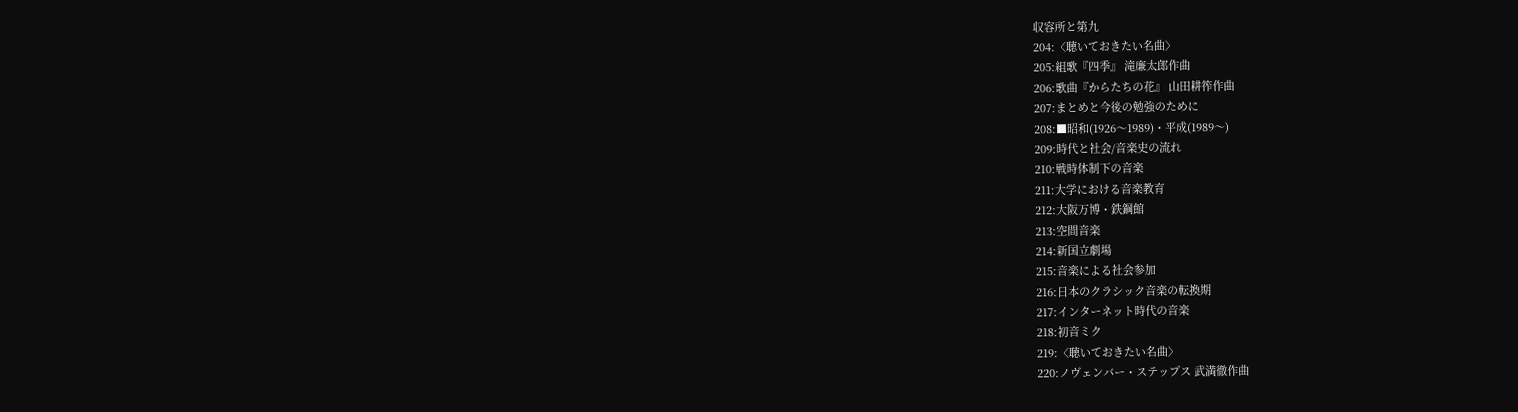収容所と第九
204:〈聴いておきたい名曲〉
205:組歌『四季』 滝廉太郎作曲
206:歌曲『からたちの花』 山田耕筰作曲
207:まとめと今後の勉強のために
208:■昭和(1926〜1989)・平成(1989〜)
209:時代と社会/音楽史の流れ
210:戦時体制下の音楽
211:大学における音楽教育
212:大阪万博・鉄鋼館
213:空間音楽
214:新国立劇場
215:音楽による社会参加
216:日本のクラシック音楽の転換期
217:インターネット時代の音楽
218:初音ミク
219:〈聴いておきたい名曲〉
220:ノヴェンバー・ステップス 武満徹作曲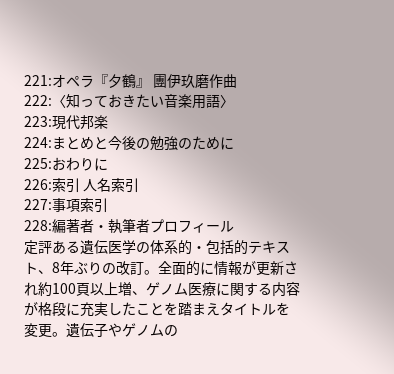221:オペラ『夕鶴』 團伊玖磨作曲
222:〈知っておきたい音楽用語〉
223:現代邦楽
224:まとめと今後の勉強のために
225:おわりに
226:索引 人名索引
227:事項索引
228:編著者・執筆者プロフィール
定評ある遺伝医学の体系的・包括的テキスト、8年ぶりの改訂。全面的に情報が更新され約100頁以上増、ゲノム医療に関する内容が格段に充実したことを踏まえタイトルを変更。遺伝子やゲノムの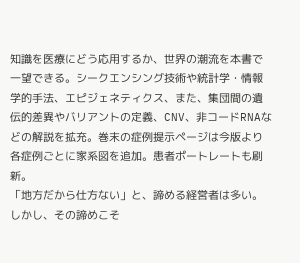知識を医療にどう応用するか、世界の潮流を本書で一望できる。シークエンシング技術や統計学・情報学的手法、エピジェネティクス、また、集団間の遺伝的差異やバリアントの定義、CNV、非コードRNAなどの解説を拡充。巻末の症例提示ページは今版より各症例ごとに家系図を追加。患者ポートレートも刷新。
「地方だから仕方ない」と、諦める経営者は多い。しかし、その諦めこそ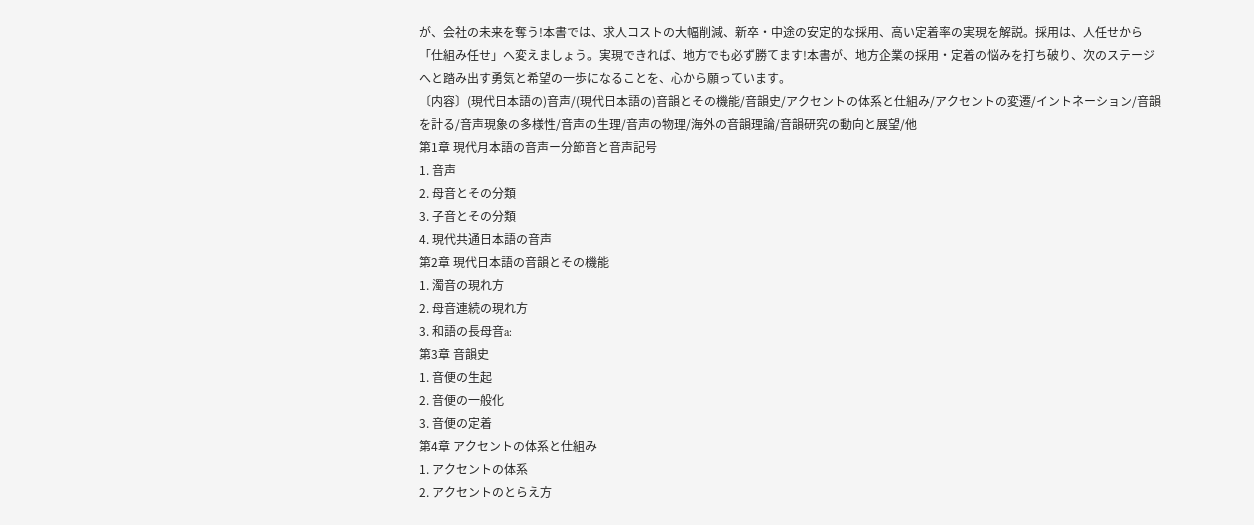が、会社の未来を奪う!本書では、求人コストの大幅削減、新卒・中途の安定的な採用、高い定着率の実現を解説。採用は、人任せから「仕組み任せ」へ変えましょう。実現できれば、地方でも必ず勝てます!本書が、地方企業の採用・定着の悩みを打ち破り、次のステージへと踏み出す勇気と希望の一歩になることを、心から願っています。
〔内容〕(現代日本語の)音声/(現代日本語の)音韻とその機能/音韻史/アクセントの体系と仕組み/アクセントの変遷/イントネーション/音韻を計る/音声現象の多様性/音声の生理/音声の物理/海外の音韻理論/音韻研究の動向と展望/他
第1章 現代月本語の音声ー分節音と音声記号
1. 音声
2. 母音とその分類
3. 子音とその分類
4. 現代共通日本語の音声
第2章 現代日本語の音韻とその機能
1. 濁音の現れ方
2. 母音連続の現れ方
3. 和語の長母音a:
第3章 音韻史
1. 音便の生起
2. 音便の一般化
3. 音便の定着
第4章 アクセントの体系と仕組み
1. アクセントの体系
2. アクセントのとらえ方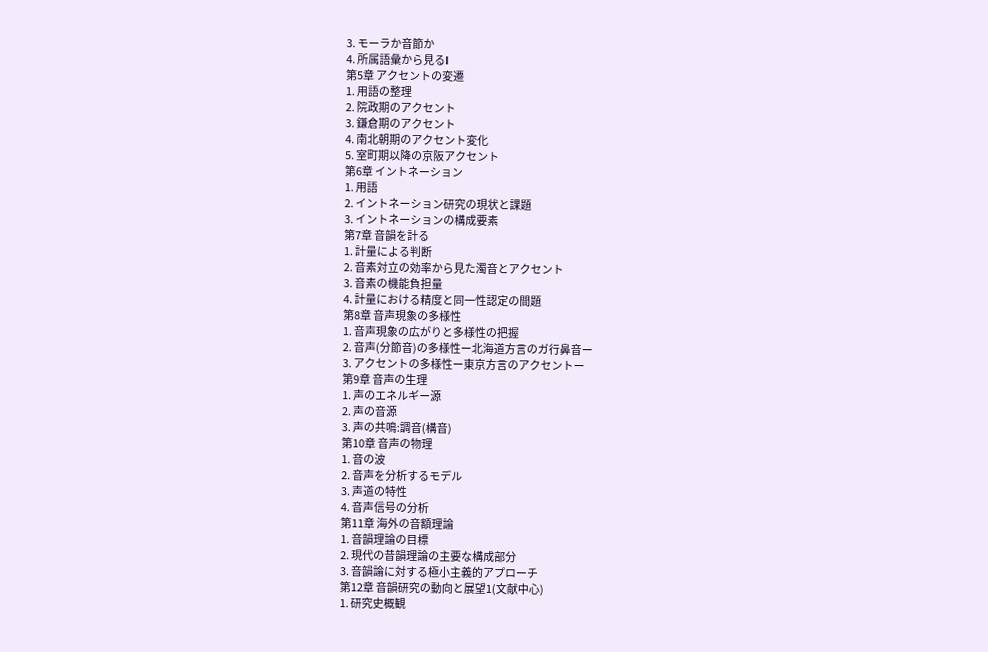3. モーラか音節か
4. 所属語彙から見るl
第5章 アクセントの変遷
1. 用語の整理
2. 院政期のアクセント
3. 鎌倉期のアクセント
4. 南北朝期のアクセント変化
5. 室町期以降の京阪アクセント
第6章 イントネーション
1. 用語
2. イントネーション研究の現状と課題
3. イントネーションの構成要素
第7章 音韻を計る
1. 計量による判断
2. 音素対立の効率から見た濁音とアクセント
3. 音素の機能負担量
4. 計量における精度と同一性認定の間題
第8章 音声現象の多様性
1. 音声現象の広がりと多様性の把握
2. 音声(分節音)の多様性ー北海道方言のガ行鼻音ー
3. アクセントの多様性ー東京方言のアクセントー
第9章 音声の生理
1. 声のエネルギー源
2. 声の音源
3. 声の共鳴:調音(構音)
第10章 音声の物理
1. 音の波
2. 音声を分析するモデル
3. 声道の特性
4. 音声信号の分析
第11章 海外の音額理論
1. 音韻理論の目標
2. 現代の昔韻理論の主要な構成部分
3. 音韻論に対する極小主義的アプローチ
第12章 音韻研究の動向と展望1(文献中心)
1. 研究史概観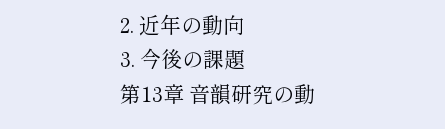2. 近年の動向
3. 今後の課題
第13章 音韻研究の動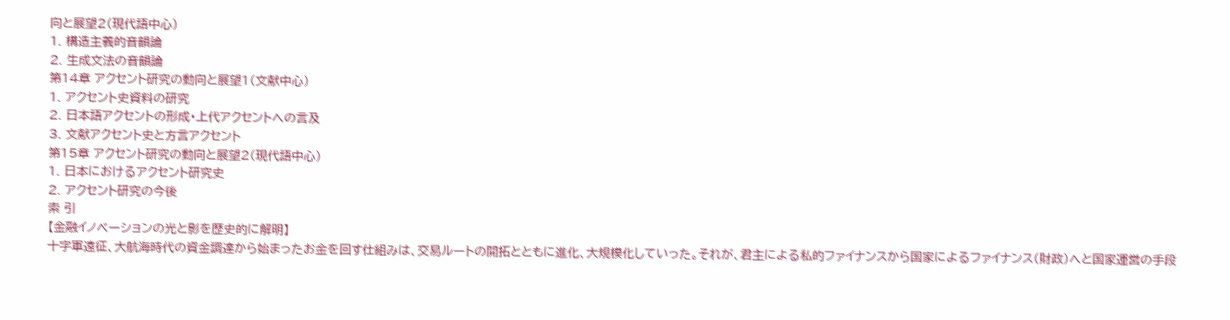向と展望2(現代語中心)
1. 構造主義的音韻論
2. 生成文法の音韻論
第14章 アクセント研究の動向と展望1(文献中心)
1. アクセント史資料の研究
2. 日本語アクセントの形成・上代アクセントへの言及
3. 文献アクセント史と方言アクセント
第15章 アクセント研究の動向と展望2(現代語中心)
1. 日本におけるアクセント研究史
2. アクセント研究の今後
索 引
【金融イノベーションの光と影を歴史的に解明】
十字軍遠征、大航海時代の資金調達から始まったお金を回す仕組みは、交易ルートの開拓とともに進化、大規模化していった。それが、君主による私的ファイナンスから国家によるファイナンス(財政)へと国家運営の手段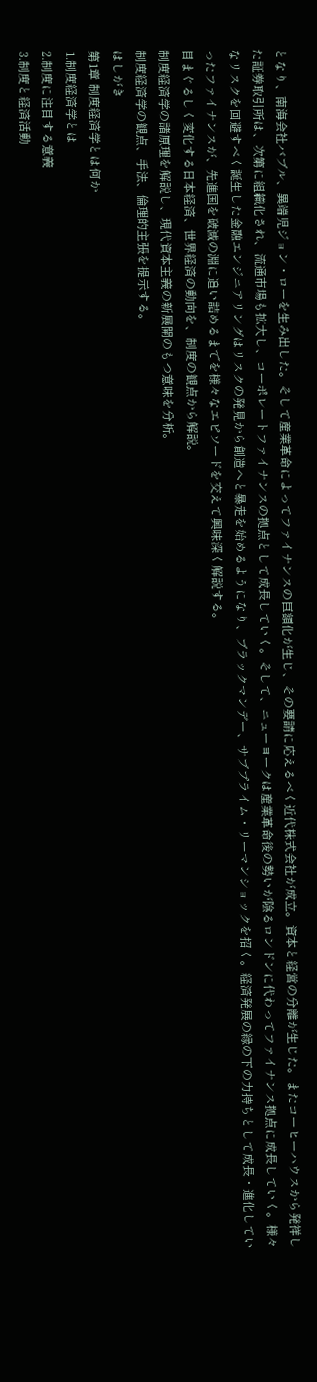となり、南海会社バブル、異端児ジョン・ローを生み出した。そして産業革命によってファイナンスの巨額化が生じ、その要請に応えるべく近代株式会社が成立。資本と経営の分離が生じた。またコーヒーハウスから発祥した証券取引所は、次第に組織化され、流通市場も拡大し、コーポレートファイナンスの拠点として成長していく。そして、ニューヨークは産業革命後の勢いが陰るロンドンに代わってファイナンス拠点に成長していく。様々なリスクを回避すべく誕生した金融エンジニアリングはリスクの発見から創造へと暴走を始めるようになり、ブラックマンデー、サブプライム・リーマンショックを招く。経済発展の縁の下の力持ちとして成長・進化していったファイナンスが、先進国を破滅の淵に追い詰めるまでを様々なエピソードを交えて興味深く解説する。
目まぐるしく変化する日本経済、世界経済の動向を、制度の観点から解説。
制度経済学の諸原理を解説し、現代資本主義の新展開のもつ意味を分析。
制度経済学の観点、手法、倫理的主張を提示する。
はしがき
第1章 制度経済学とは何か
1.制度経済学とは
2.制度に注目する意義
3.制度と経済活動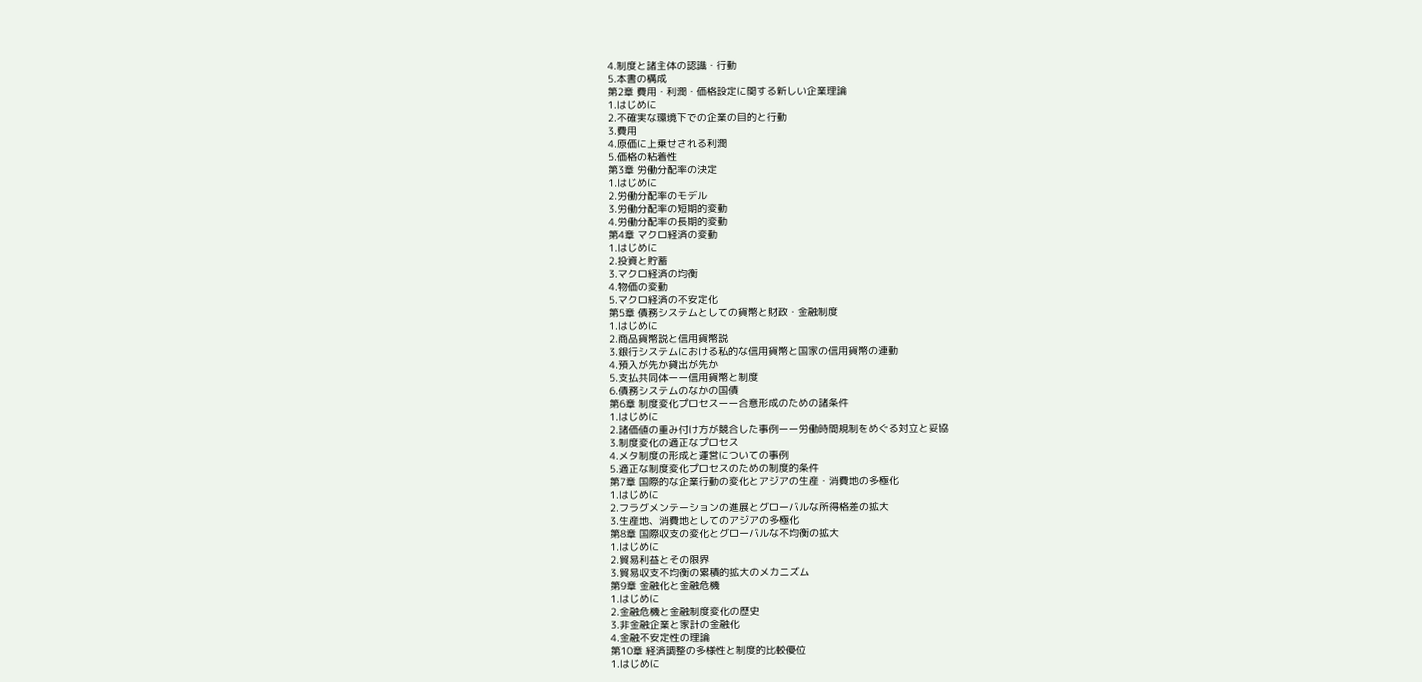4.制度と諸主体の認識・行動
5.本書の構成
第2章 費用・利潤・価格設定に関する新しい企業理論
1.はじめに
2.不確実な環境下での企業の目的と行動
3.費用
4.原価に上乗せされる利潤
5.価格の粘着性
第3章 労働分配率の決定
1.はじめに
2.労働分配率のモデル
3.労働分配率の短期的変動
4.労働分配率の長期的変動
第4章 マクロ経済の変動
1.はじめに
2.投資と貯蓄
3.マクロ経済の均衡
4.物価の変動
5.マクロ経済の不安定化
第5章 債務システムとしての貨幣と財政・金融制度
1.はじめに
2.商品貨幣説と信用貨幣説
3.銀行システムにおける私的な信用貨幣と国家の信用貨幣の連動
4.預入が先か貸出が先か
5.支払共同体ーー信用貨幣と制度
6.債務システムのなかの国債
第6章 制度変化プロセスーー合意形成のための諸条件
1.はじめに
2.諸価値の重み付け方が競合した事例ーー労働時間規制をめぐる対立と妥協
3.制度変化の適正なプロセス
4.メタ制度の形成と運営についての事例
5.適正な制度変化プロセスのための制度的条件
第7章 国際的な企業行動の変化とアジアの生産・消費地の多極化
1.はじめに
2.フラグメンテーションの進展とグローバルな所得格差の拡大
3.生産地、消費地としてのアジアの多極化
第8章 国際収支の変化とグローバルな不均衡の拡大
1.はじめに
2.貿易利益とその限界
3.貿易収支不均衡の累積的拡大のメカニズム
第9章 金融化と金融危機
1.はじめに
2.金融危機と金融制度変化の歴史
3.非金融企業と家計の金融化
4.金融不安定性の理論
第10章 経済調整の多様性と制度的比較優位
1.はじめに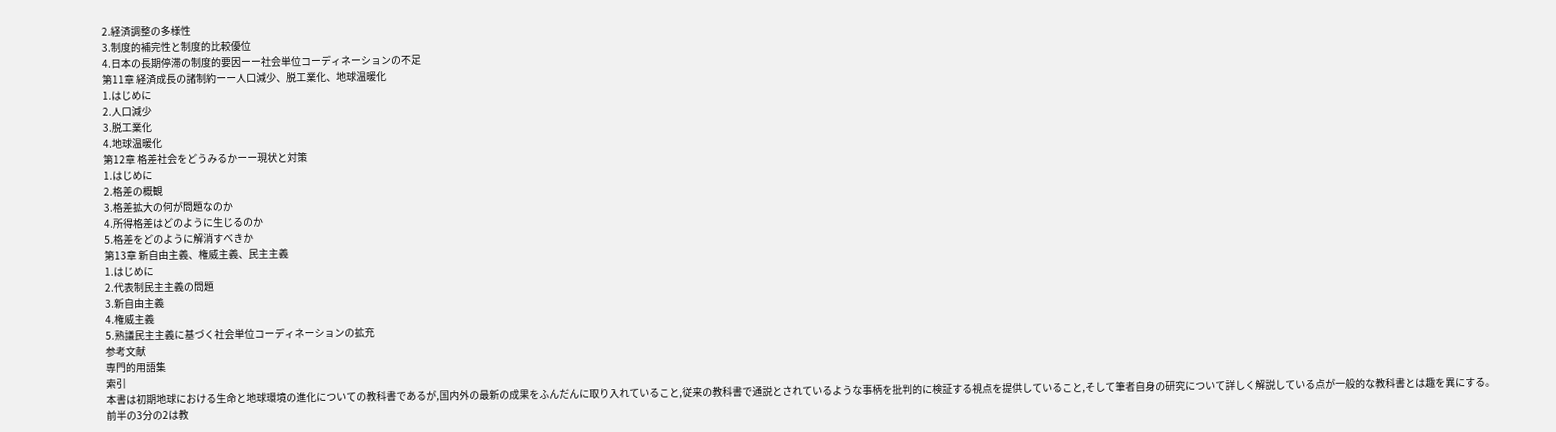2.経済調整の多様性
3.制度的補完性と制度的比較優位
4.日本の長期停滞の制度的要因ーー社会単位コーディネーションの不足
第11章 経済成長の諸制約ーー人口減少、脱工業化、地球温暖化
1.はじめに
2.人口減少
3.脱工業化
4.地球温暖化
第12章 格差社会をどうみるかーー現状と対策
1.はじめに
2.格差の概観
3.格差拡大の何が問題なのか
4.所得格差はどのように生じるのか
5.格差をどのように解消すべきか
第13章 新自由主義、権威主義、民主主義
1.はじめに
2.代表制民主主義の問題
3.新自由主義
4.権威主義
5.熟議民主主義に基づく社会単位コーディネーションの拡充
参考文献
専門的用語集
索引
本書は初期地球における生命と地球環境の進化についての教科書であるが,国内外の最新の成果をふんだんに取り入れていること,従来の教科書で通説とされているような事柄を批判的に検証する視点を提供していること,そして筆者自身の研究について詳しく解説している点が一般的な教科書とは趣を異にする。
前半の3分の2は教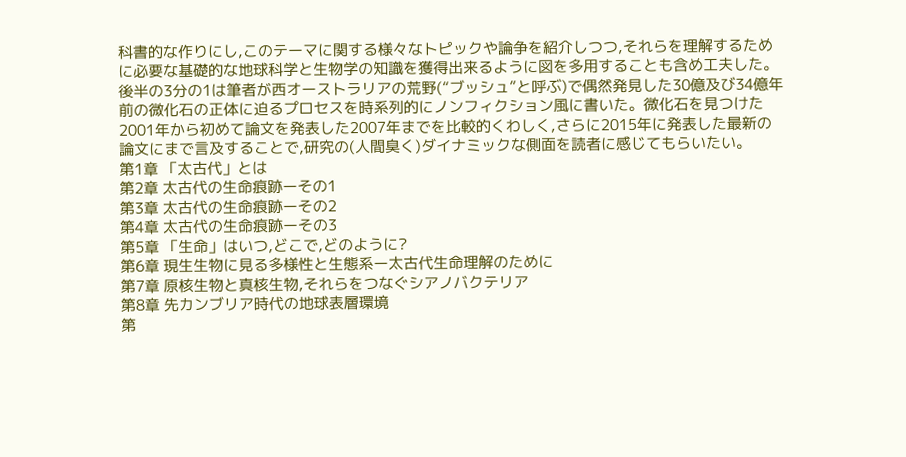科書的な作りにし,このテーマに関する様々なトピックや論争を紹介しつつ,それらを理解するために必要な基礎的な地球科学と生物学の知識を獲得出来るように図を多用することも含め工夫した。後半の3分の1は筆者が西オーストラリアの荒野(“ブッシュ”と呼ぶ)で偶然発見した30億及び34億年前の微化石の正体に迫るプロセスを時系列的にノンフィクション風に書いた。微化石を見つけた2001年から初めて論文を発表した2007年までを比較的くわしく,さらに2015年に発表した最新の論文にまで言及することで,研究の(人間臭く)ダイナミックな側面を読者に感じてもらいたい。
第1章 「太古代」とは
第2章 太古代の生命痕跡ーその1
第3章 太古代の生命痕跡ーその2
第4章 太古代の生命痕跡ーその3
第5章 「生命」はいつ,どこで,どのように?
第6章 現生生物に見る多様性と生態系ー太古代生命理解のために
第7章 原核生物と真核生物,それらをつなぐシアノバクテリア
第8章 先カンブリア時代の地球表層環境
第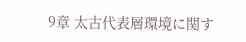9章 太古代表層環境に関す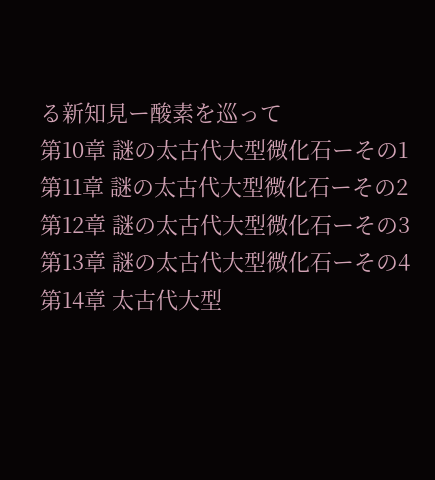る新知見ー酸素を巡って
第10章 謎の太古代大型微化石ーその1
第11章 謎の太古代大型微化石ーその2
第12章 謎の太古代大型微化石ーその3
第13章 謎の太古代大型微化石ーその4
第14章 太古代大型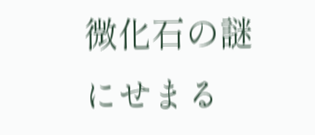微化石の謎にせまる